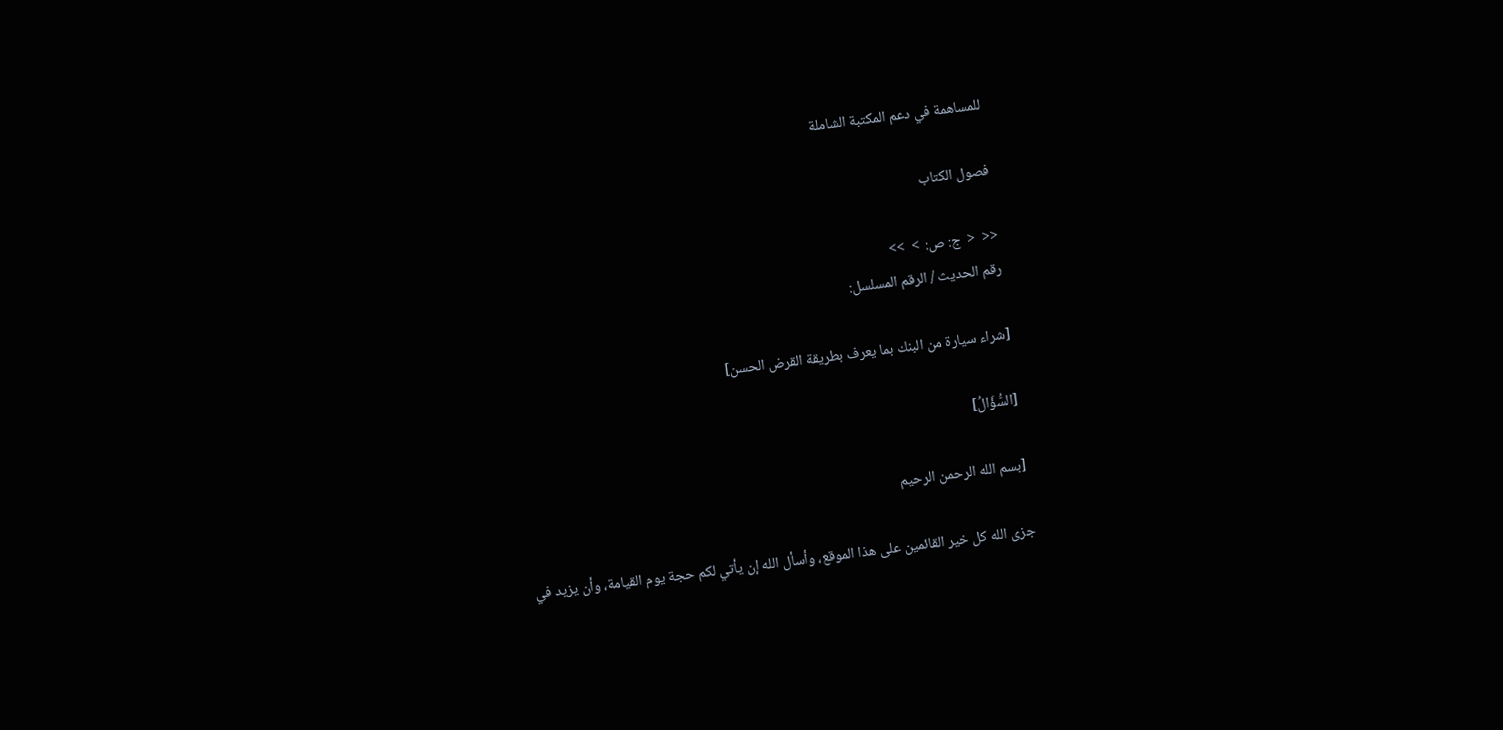للمساهمة في دعم المكتبة الشاملة

فصول الكتاب

<<  <  ج: ص:  >  >>
رقم الحديث / الرقم المسلسل:

[شراء سيارة من البنك بما يعرف بطريقة القرض الحسن]

[السُّؤَالُ]

[بسم الله الرحمن الرحيم

جزى الله كل خير القائمين على هذا الموقع، وأسأل الله إن يأتي لكم حجة يوم القيامة، وأن يزيد في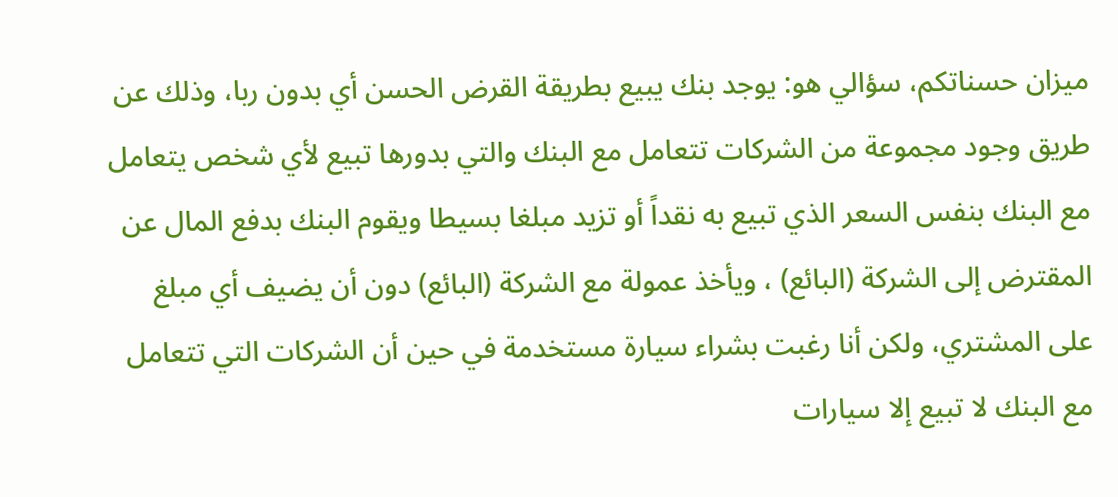ميزان حسناتكم، سؤالي هو: يوجد بنك يبيع بطريقة القرض الحسن أي بدون ربا، وذلك عن طريق وجود مجموعة من الشركات تتعامل مع البنك والتي بدورها تبيع لأي شخص يتعامل مع البنك بنفس السعر الذي تبيع به نقداً أو تزيد مبلغا بسيطا ويقوم البنك بدفع المال عن المقترض إلى الشركة (البائع) ، ويأخذ عمولة مع الشركة (البائع) دون أن يضيف أي مبلغ على المشتري، ولكن أنا رغبت بشراء سيارة مستخدمة في حين أن الشركات التي تتعامل مع البنك لا تبيع إلا سيارات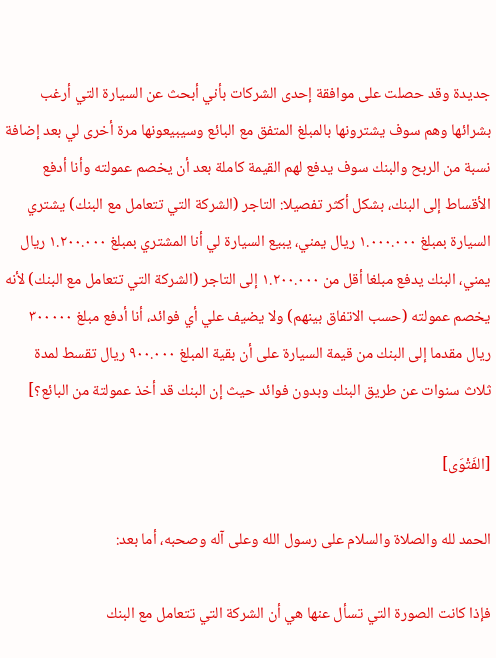جديدة وقد حصلت على موافقة إحدى الشركات بأني أبحث عن السيارة التي أرغب بشرائها وهم سوف يشترونها بالمبلغ المتفق مع البائع وسيبيعونها مرة أخرى لي بعد إضافة نسبة من الربح والبنك سوف يدفع لهم القيمة كاملة بعد أن يخصم عمولته وأنا أدفع الأقساط إلى البنك، بشكل أكثر تفصيلا: التاجر (الشركة التي تتعامل مع البنك) يشتري السيارة بمبلغ ١.٠٠٠.٠٠٠ ريال يمني، يبيع السيارة لي أنا المشتري بمبلغ ١.٢٠٠.٠٠٠ ريال يمني، البنك يدفع مبلغا أقل من ١.٢٠٠.٠٠٠ إلى التاجر (الشركة التي تتعامل مع البنك) لأنه يخصم عمولته (حسب الاتفاق بينهم) ولا يضيف علي أي فوائد، أنا أدفع مبلغ ٣٠٠٠٠٠ ريال مقدما إلى البنك من قيمة السيارة على أن بقية المبلغ ٩٠٠.٠٠٠ ريال تقسط لمدة ثلاث سنوات عن طريق البنك وبدون فوائد حيث إن البنك قد أخذ عمولتة من البائع؟]

[الفَتْوَى]

الحمد لله والصلاة والسلام على رسول الله وعلى آله وصحبه، أما بعد:

فإذا كانت الصورة التي تسأل عنها هي أن الشركة التي تتعامل مع البنك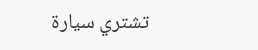تشتري سيارة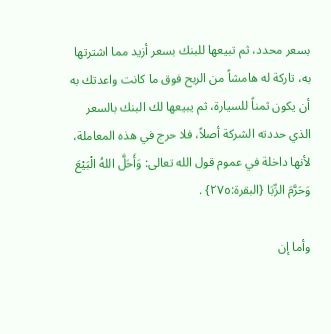بسعر محدد، ثم تبيعها للبنك بسعر أزيد مما اشترتها به، تاركة له هامشاً من الربح فوق ما كانت واعدتك به أن يكون ثمناً للسيارة، ثم يبيعها لك البنك بالسعر الذي حددته الشركة أصلاً، فلا حرج في هذه المعاملة، لأنها داخلة في عموم قول الله تعالى: وَأَحَلَّ اللهُ الْبَيْعَ وَحَرَّمَ الرِّبَا {البقرة:٢٧٥} .

وأما إن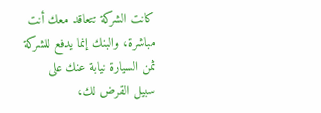كانت الشركة تتعاقد معك أنت مباشرة، والبنك إنما يدفع للشركة ثمن السيارة نيابة عنك على سبيل القرض لك،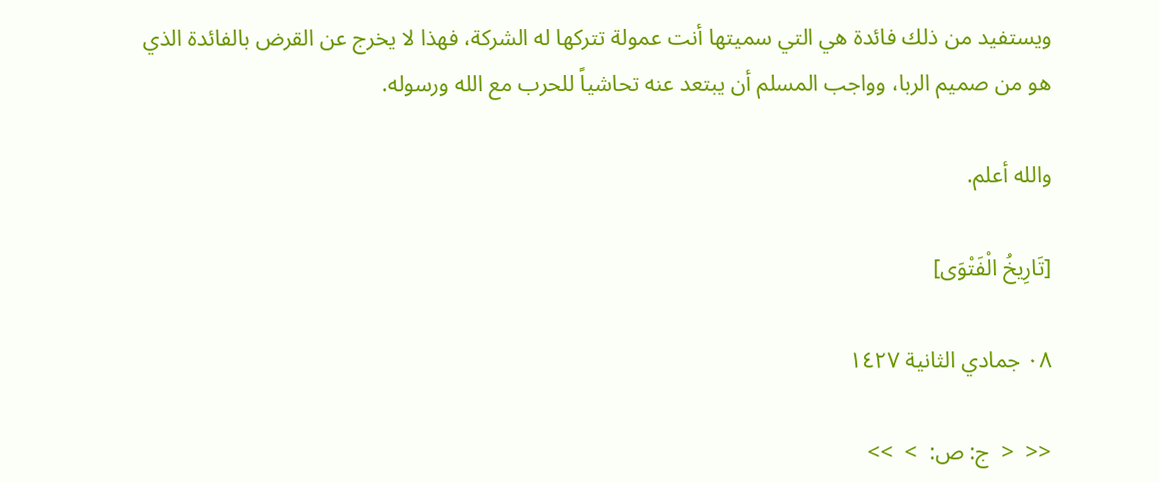ويستفيد من ذلك فائدة هي التي سميتها أنت عمولة تتركها له الشركة، فهذا لا يخرج عن القرض بالفائدة الذي هو من صميم الربا، وواجب المسلم أن يبتعد عنه تحاشياً للحرب مع الله ورسوله.

والله أعلم.

[تَارِيخُ الْفَتْوَى]

٠٨ جمادي الثانية ١٤٢٧

<<  <  ج: ص:  >  >>